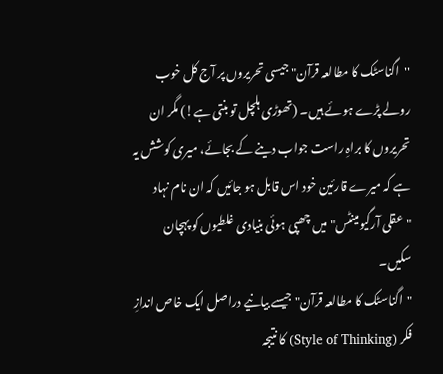''اگناسٹک کا مطالعہ قرآن" جیسی تحریروں پر آج کل خوب رولے پڑے ہوئے ہیں۔ (تھوڑی ہلچل تو بنتی ہے!) مگر ان تحریروں کا براہِ راست جواب دینے کے بجائے، میری کوشش یہ ہے کہ میرے قارئین خود اس قابل ہو جائیں کہ ان نام نہاد "عقلی آرگیومینٹس" میں چھپی ہوئی بنیادی غلطیوں کو پہچان سکیں۔
"اگناسٹک کا مطالعہ قرآن" جیسے بیانیے دراصل ایک خاص اندازِ فکر (Style of Thinking) کا نتیجہ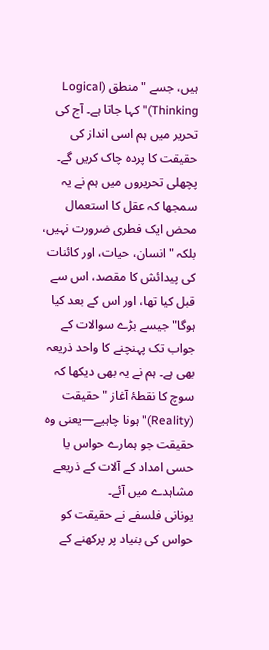ہیں، جسے "منطق (Logical Thinking)" کہا جاتا ہے۔ آج کی تحریر میں ہم اسی انداز کی حقیقت کا پردہ چاک کریں گے۔
پچھلی تحریروں میں ہم نے یہ سمجھا کہ عقل کا استعمال محض ایک فطری ضرورت نہیں، بلکہ "انسان، حیات، اور کائنات کی پیدائش کا مقصد، اس سے قبل کیا تھا، اور اس کے بعد کیا ہوگا" جیسے بڑے سوالات کے جواب تک پہنچنے کا واحد ذریعہ بھی ہے۔ ہم نے یہ بھی دیکھا کہ سوچ کا نقطۂ آغاز "حقیقت (Reality)" ہونا چاہیے—یعنی وہ حقیقت جو ہمارے حواس یا حسی امداد کے آلات کے ذریعے مشاہدے میں آئے۔
یونانی فلسفے نے حقیقت کو حواس کی بنیاد پر پرکھنے کے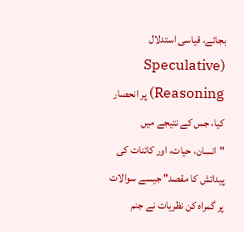بجائے، قیاسی استدلال (Speculative Reasoning) پر انحصار کیا، جس کے نتیجے میں "انسان، حیات، اور کائنات کی پیدائش کا مقصد" جیسے سوالات پر گمراہ کن نظریات نے جنم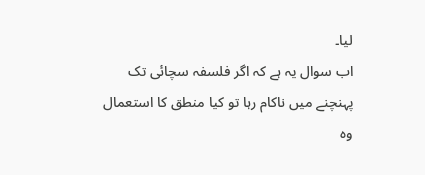لیا۔
اب سوال یہ ہے کہ اگر فلسفہ سچائی تک پہنچنے میں ناکام رہا تو کیا منطق کا استعمال وہ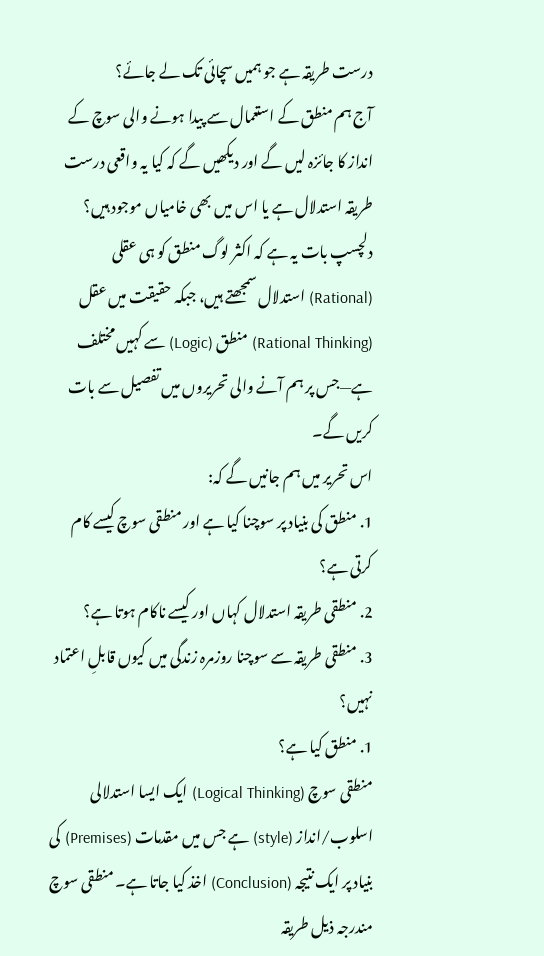درست طریقہ ہے جو ہمیں سچائی تک لے جائے؟
آج ہم منطق کے استعمال سے پیدا ہونے والی سوچ کے انداز کا جائزہ لیں گے اور دیکھیں گے کہ کیا یہ واقعی درست طریقہ استدلال ہے یا اس میں بھی خامیاں موجود ہیں؟
دلچسپ بات یہ ہے کہ اکثر لوگ منطق کو ہی عقلی (Rational) استدلال سمجھتے ہیں، جبکہ حقیقت میں عقل (Rational Thinking) منطق (Logic) سے کہیں مختلف ہے—جس پر ہم آنے والی تحریروں میں تفصیل سے بات کریں گے۔
اس تحریر میں ہم جانیں گے کہ:
1. منطق کی بنیاد پر سوچنا کیا ہے اور منطقی سوچ کیسے کام کرتی ہے؟
2. منطقی طریقہ استدلال کہاں اور کیسے ناکام ہوتا ہے؟
3. منطقی طریقہ سے سوچنا روزمرہ زندگی میں کیوں قابلِ اعتماد نہیں؟
1. منطق کیا ہے؟
منطقی سوچ (Logical Thinking) ایک ایسا استدلالی اسلوب/انداز (style) ہے جس میں مقدمات (Premises) کی بنیاد پر ایک نتیجہ (Conclusion) اخذ کیا جاتا ہے۔ منطقی سوچ مندرجہ ذیل طریقہ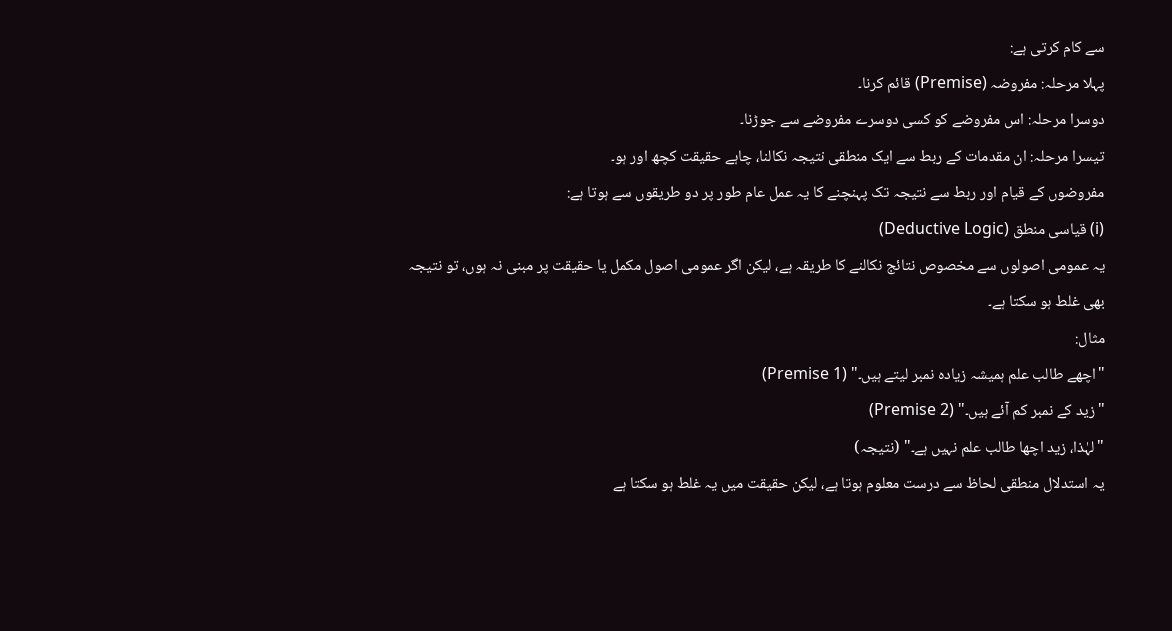سے کام کرتی ہے:
پہلا مرحلہ: مفروضہ (Premise) قائم کرنا۔
دوسرا مرحلہ: اس مفروضے کو کسی دوسرے مفروضے سے جوڑنا۔
تیسرا مرحلہ: ان مقدمات کے ربط سے ایک منطقی نتیجہ نکالنا، چاہے حقیقت کچھ اور ہو۔
مفروضوں کے قیام اور ربط سے نتیجہ تک پہنچنے کا یہ عمل عام طور پر دو طریقوں سے ہوتا ہے:
(i) قیاسی منطق (Deductive Logic)
یہ عمومی اصولوں سے مخصوص نتائج نکالنے کا طریقہ ہے، لیکن اگر عمومی اصول مکمل یا حقیقت پر مبنی نہ ہوں، تو نتیجہ بھی غلط ہو سکتا ہے۔
مثال:
"اچھے طالب علم ہمیشہ زیادہ نمبر لیتے ہیں۔" (Premise 1)
"زید کے نمبر کم آئے ہیں۔" (Premise 2)
"لہٰذا، زید اچھا طالب علم نہیں ہے۔" (نتیجہ)
یہ استدلال منطقی لحاظ سے درست معلوم ہوتا ہے، لیکن حقیقت میں یہ غلط ہو سکتا ہے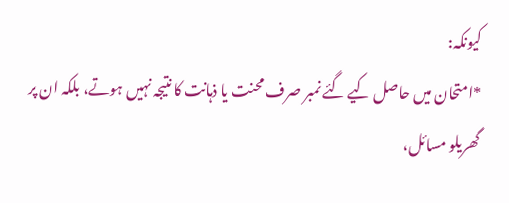کیونکہ:
*امتحان میں حاصل کیے گئے نمبر صرف محنت یا ذہانت کا نتیجہ نہیں ہوتے، بلکہ ان پر گھریلو مسائل،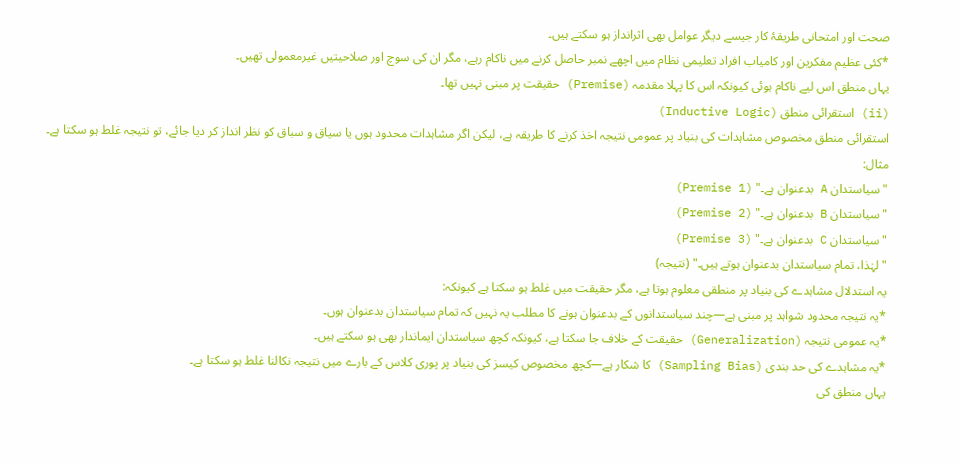صحت اور امتحانی طریقۂ کار جیسے دیگر عوامل بھی اثرانداز ہو سکتے ہیں۔
*کئی عظیم مفکرین اور کامیاب افراد تعلیمی نظام میں اچھے نمبر حاصل کرنے میں ناکام رہے، مگر ان کی سوچ اور صلاحیتیں غیرمعمولی تھیں۔
یہاں منطق اس لیے ناکام ہوئی کیونکہ اس کا پہلا مقدمہ (Premise) حقیقت پر مبنی نہیں تھا۔
(ii) استقرائی منطق (Inductive Logic)
استقرائی منطق مخصوص مشاہدات کی بنیاد پر عمومی نتیجہ اخذ کرنے کا طریقہ ہے، لیکن اگر مشاہدات محدود ہوں یا سیاق و سباق کو نظر انداز کر دیا جائے، تو نتیجہ غلط ہو سکتا ہے۔
مثال:
"سیاستدان A بدعنوان ہے۔" (Premise 1)
"سیاستدان B بدعنوان ہے۔" (Premise 2)
"سیاستدان C بدعنوان ہے۔" (Premise 3)
"لہٰذا، تمام سیاستدان بدعنوان ہوتے ہیں۔" (نتیجہ)
یہ استدلال مشاہدے کی بنیاد پر منطقی معلوم ہوتا ہے، مگر حقیقت میں غلط ہو سکتا ہے کیونکہ:
*یہ نتیجہ محدود شواہد پر مبنی ہے—چند سیاستدانوں کے بدعنوان ہونے کا مطلب یہ نہیں کہ تمام سیاستدان بدعنوان ہوں۔
*یہ عمومی نتیجہ (Generalization) حقیقت کے خلاف جا سکتا ہے، کیونکہ کچھ سیاستدان ایماندار بھی ہو سکتے ہیں۔
*یہ مشاہدے کی حد بندی (Sampling Bias) کا شکار ہے—کچھ مخصوص کیسز کی بنیاد پر پوری کلاس کے بارے میں نتیجہ نکالنا غلط ہو سکتا ہے۔
یہاں منطق کی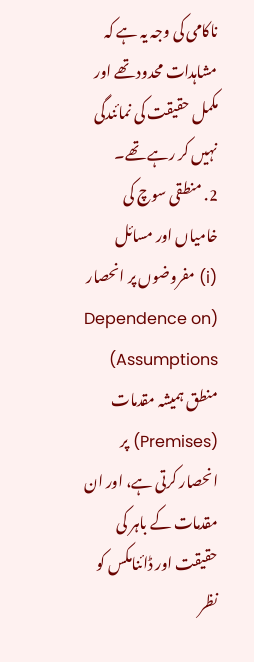ناکامی کی وجہ یہ ہے کہ مشاہدات محدود تھے اور مکمل حقیقت کی نمائندگی نہیں کر رہے تھے۔
2. منطقی سوچ کی خامیاں اور مسائل
(i) مفروضوں پر انحصار (Dependence on Assumptions)
منطق ہمیشہ مقدمات (Premises) پر انحصار کرتی ہے، اور ان مقدمات کے باہر کی حقیقت اور ڈائنامکس کو نظر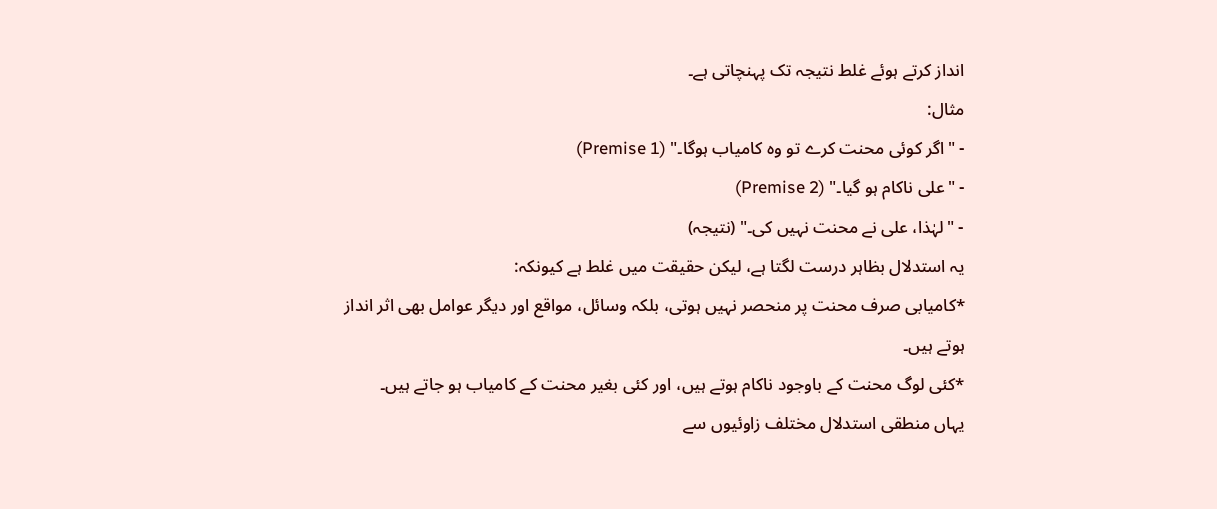انداز کرتے ہوئے غلط نتیجہ تک پہنچاتی ہے۔
مثال:
- "اگر کوئی محنت کرے تو وہ کامیاب ہوگا۔" (Premise 1)
- "علی ناکام ہو گیا۔" (Premise 2)
- "لہٰذا، علی نے محنت نہیں کی۔" (نتیجہ)
یہ استدلال بظاہر درست لگتا ہے، لیکن حقیقت میں غلط ہے کیونکہ:
*کامیابی صرف محنت پر منحصر نہیں ہوتی، بلکہ وسائل، مواقع اور دیگر عوامل بھی اثر انداز ہوتے ہیں۔
*کئی لوگ محنت کے باوجود ناکام ہوتے ہیں، اور کئی بغیر محنت کے کامیاب ہو جاتے ہیں۔
یہاں منطقی استدلال مختلف زاوئیوں سے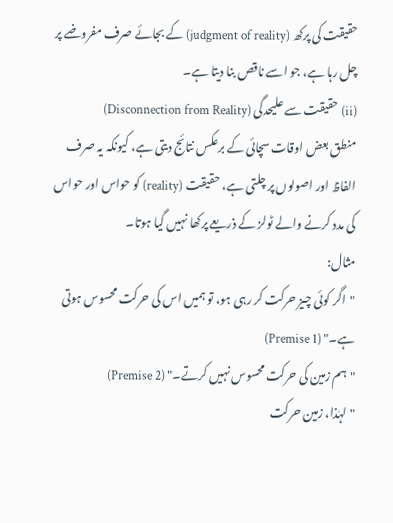حقیقت کی پرکھ (judgment of reality) کے بجائے صرف مفروضے پر چل رہا ہے، جو اسے ناقص بنا دیتا ہے۔
(ii) حقیقت سے علیحدگی (Disconnection from Reality)
منطق بعض اوقات سچائی کے برعکس نتائج دیتی ہے، کیونکہ یہ صرف الفاظ اور اصولوں پر چلتی ہے، حقیقت (reality) کو حواس اور حواس کی مدد کرنے والے ٹولز کے ذریعے پرکھا نہیں گیا ہوتا۔
مثال:
"اگر کوئی چیز حرکت کر رہی ہو، تو ہمیں اس کی حرکت محسوس ہوتی ہے۔" (Premise 1)
"ہم زمین کی حرکت محسوس نہیں کرتے۔" (Premise 2)
"لہٰذا، زمین حرکت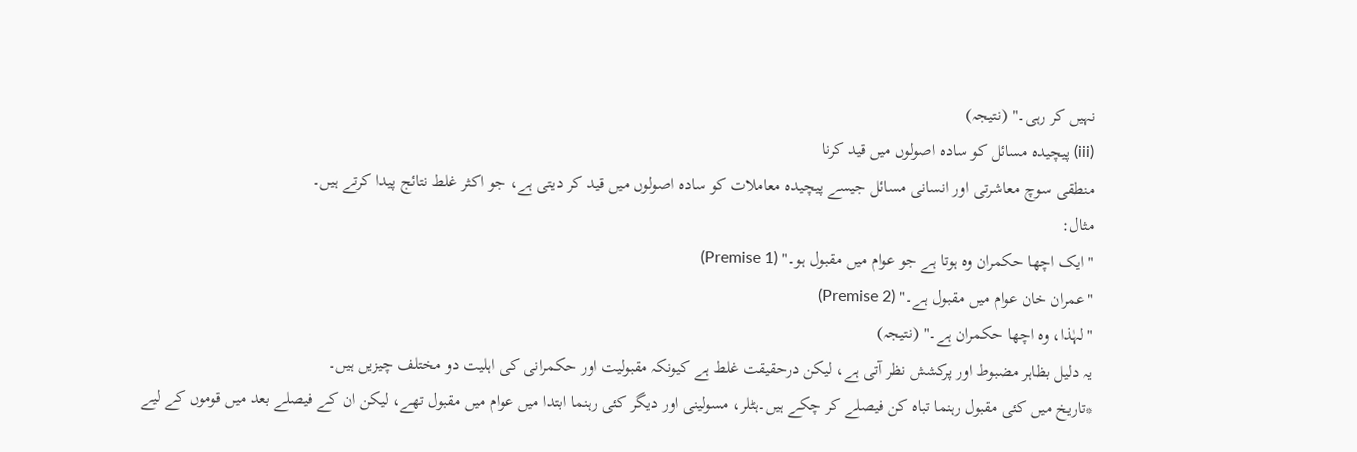نہیں کر رہی۔" (نتیجہ)
(iii) پیچیدہ مسائل کو سادہ اصولوں میں قید کرنا
منطقی سوچ معاشرتی اور انسانی مسائل جیسے پیچیده معاملات کو سادہ اصولوں میں قید کر دیتی ہے، جو اکثر غلط نتائج پیدا کرتے ہیں۔
مثال:
"ایک اچھا حکمران وہ ہوتا ہے جو عوام میں مقبول ہو۔" (Premise 1)
"عمران خان عوام میں مقبول ہے۔" (Premise 2)
"لہٰذا، وہ اچھا حکمران ہے۔" (نتیجہ)
یہ دلیل بظاہر مضبوط اور پرکشش نظر آتی ہے، لیکن درحقیقت غلط ہے کیونکہ مقبولیت اور حکمرانی کی اہلیت دو مختلف چیزیں ہیں۔
*تاریخ میں کئی مقبول رہنما تباہ کن فیصلے کر چکے ہیں۔ہٹلر، مسولینی اور دیگر کئی رہنما ابتدا میں عوام میں مقبول تھے، لیکن ان کے فیصلے بعد میں قوموں کے لیے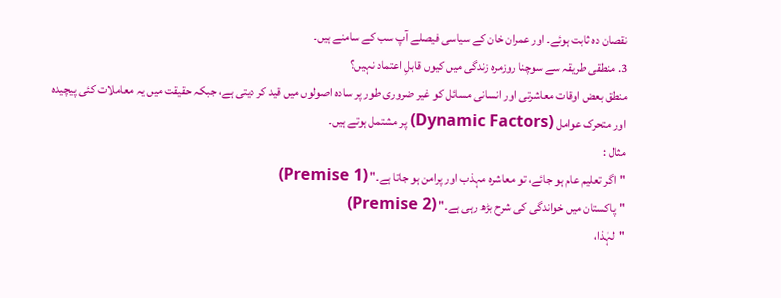نقصان دہ ثابت ہوئے۔ اور عمران خان کے سیاسی فیصلے آپ سب کے سامنے ہیں۔
3. منطقی طریقہ سے سوچنا روزمرہ زندگی میں کیوں قابلِ اعتماد نہیں؟
منطق بعض اوقات معاشرتی اور انسانی مسائل کو غیر ضروری طور پر سادہ اصولوں میں قید کر دیتی ہے، جبکہ حقیقت میں یہ معاملات کئی پیچیدہ اور متحرک عوامل (Dynamic Factors) پر مشتمل ہوتے ہیں۔
مثال :
"اگر تعلیم عام ہو جائے، تو معاشرہ مہذب اور پرامن ہو جاتا ہے۔" (Premise 1)
"پاکستان میں خواندگی کی شرح بڑھ رہی ہے۔" (Premise 2)
"لہٰذا،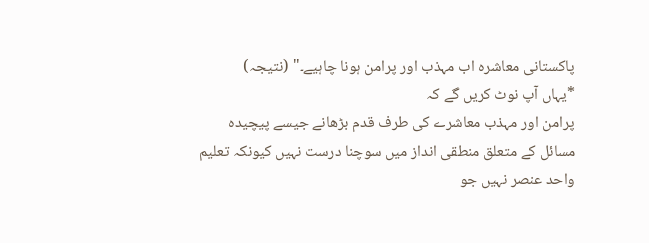پاکستانی معاشرہ اب مہذب اور پرامن ہونا چاہیے۔" (نتیجہ)
*یہاں آپ نوٹ کریں گے کہ
پرامن اور مہذب معاشرے کی طرف قدم بڑھانے جیسے پیچیدہ مسائل کے متعلق منطقی انداز میں سوچنا درست نہیں کیونکہ تعلیم واحد عنصر نہیں جو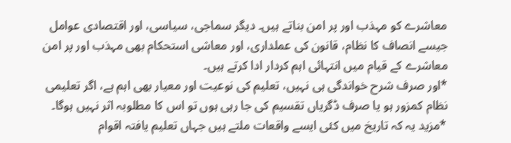معاشرے کو مہذب اور پر امن بناتے ہیں۔ دیگر سماجی، سیاسی، اور اقتصادی عوامل جیسے انصاف کا نظام، قانون کی عملداری، اور معاشی استحکام بھی مہذب اور پر امن معاشرے کے قیام میں انتہائی اہم کردار ادا کرتے ہیں۔
*اور صرف شرح خواندگی ہی نہیں، تعلیم کی نوعیت اور معیار بھی اہم ہے، اگر تعلیمی نظام کمزور ہو یا صرف ڈگریاں تقسیم کی جا رہی ہوں تو اس کا مطلوبہ اثر نہیں ہوگا۔
*مزید یہ کہ تاریخ میں کئی ایسے واقعات ملتے ہیں جہاں تعلیم یافتہ اقوام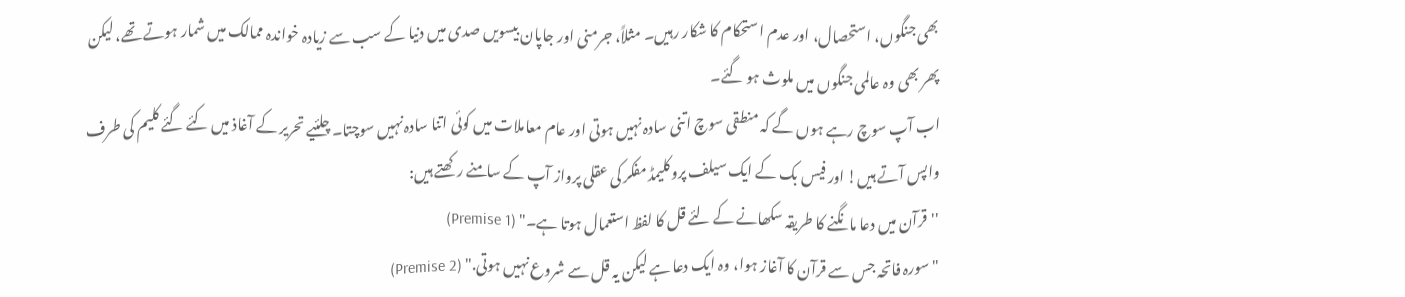بھی جنگوں، استحصال، اور عدم استحکام کا شکار رہیں۔ مثلاً، جرمنی اور جاپان بیسویں صدی میں دنیا کے سب سے زیادہ خواندہ ممالک میں شمار ہوتے تھے، لیکن پھر بھی وہ عالمی جنگوں میں ملوث ہو گئے۔
اب آپ سوچ رہے ہوں گے کہ منطقی سوچ اتنی سادہ نہیں ہوتی اور عام معاملات میں کوئی اتنا سادہ نہیں سوچتا۔ چلئیے تحریر کے آغاذ میں کئے گئے کلیم کی طرف واپس آتے ہیں! اور فیس بک کے ایک سیلف پروکلیمڈ مفکر کی عقلی پرواز آپ کے سامنے رکھتے ہیں:
''قرآن میں دعا مانگنے کا طریقہ سکھانے کے لئے قل کا لفظ استعمال ہوتا ہے۔" (Premise 1)
"سورہ فاتحہ جس سے قرآن کا آغاز ہوا، وہ ایک دعا ہے لیکن یہ قل سے شروع نہیں ہوتی." (Premise 2)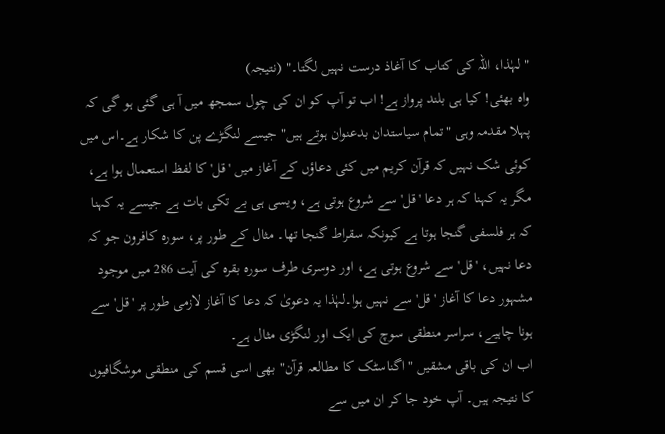"لہٰذا، اللہ کی کتاب کا آغاذ درست نہیں لگتا۔" (نتیجہ)
واہ بھئی! کیا ہی بلند پرواز ہے! اب تو آپ کو ان کی چول سمجھ میں آ ہی گئی ہو گی کہ پہلا مقدمہ وہی "تمام سیاستدان بدعنوان ہوتے ہیں" جیسے لنگڑے پن کا شکار ہے۔اس میں کوئی شک نہیں کہ قرآن کریم میں کئی دعاؤں کے آغاز میں 'قل' کا لفظ استعمال ہوا ہے، مگر یہ کہنا کہ ہر دعا 'قل' سے شروع ہوتی ہے، ویسی ہی بے تکی بات ہے جیسے یہ کہنا کہ ہر فلسفی گنجا ہوتا ہے کیونکہ سقراط گنجا تھا۔ مثال کے طور پر، سورہ کافرون جو کہ دعا نہیں، 'قل' سے شروع ہوتی ہے، اور دوسری طرف سورہ بقرہ کی آیت 286 میں موجود مشہور دعا کا آغاز 'قل' سے نہیں ہوا۔لہٰذا یہ دعویٰ کہ دعا کا آغاز لازمی طور پر 'قل' سے ہونا چاہیے، سراسر منطقی سوچ کی ایک اور لنگڑی مثال ہے۔
اب ان کی باقی مشقیں "اگناسٹک کا مطالعہ قرآن" بھی اسی قسم کی منطقی موشگافیوں کا نتیجہ ہیں۔ آپ خود جا کر ان میں سے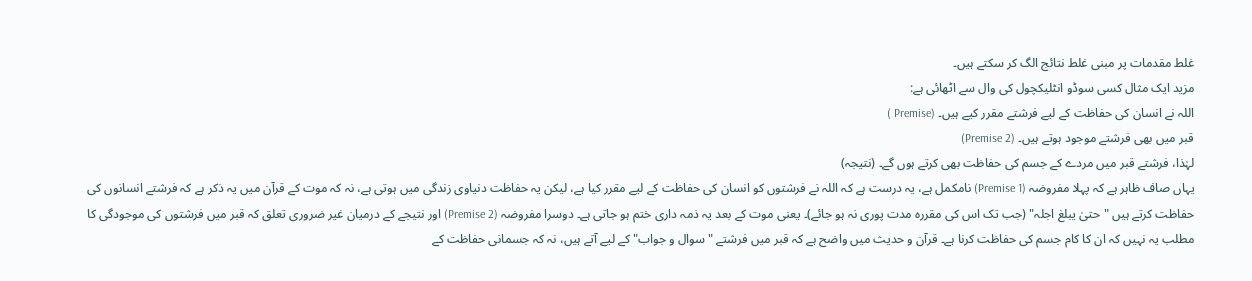غلط مقدمات پر مبنی غلط نتائج الگ کر سکتے ہیں۔
مزید ایک مثال کسی سوڈو انٹلیکچول کی وال سے اٹھائی ہے:
اللہ نے انسان کی حفاظت کے لیے فرشتے مقرر کیے ہیں۔ (Premise )
قبر میں بھی فرشتے موجود ہوتے ہیں۔ (Premise 2)
لہٰذا، فرشتے قبر میں مردے کے جسم کی حفاظت بھی کرتے ہوں گے۔ (نتیجہ)
یہاں صاف ظاہر ہے کہ پہلا مفروضہ (Premise 1) نامکمل ہے، یہ درست ہے کہ اللہ نے فرشتوں کو انسان کی حفاظت کے لیے مقرر کیا ہے، لیکن یہ حفاظت دنیاوی زندگی میں ہوتی ہے، نہ کہ موت کے قرآن میں یہ ذکر ہے کہ فرشتے انسانوں کی حفاظت کرتے ہیں "حتیٰ یبلغ اجلہ" (جب تک اس کی مقررہ مدت پوری نہ ہو جائے)۔ یعنی موت کے بعد یہ ذمہ داری ختم ہو جاتی ہے۔ دوسرا مفروضہ (Premise 2) اور نتیجے کے درمیان غیر ضروری تعلق کہ قبر میں فرشتوں کی موجودگی کا مطلب یہ نہیں کہ ان کا کام جسم کی حفاظت کرنا ہے۔ قرآن و حدیث میں واضح ہے کہ قبر میں فرشتے "سوال و جواب" کے لیے آتے ہیں، نہ کہ جسمانی حفاظت کے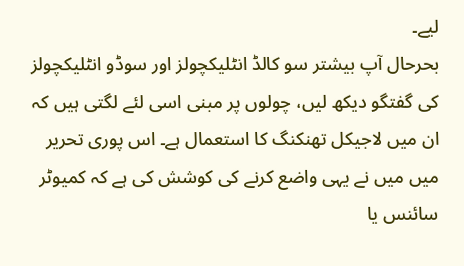لیے۔
بحرحال آپ بیشتر سو کالڈ انٹلیکچولز اور سوڈو انٹلیکچولز کی گفتگو دیکھ لیں، چولوں پر مبنی اسی لئے لگتی ہیں کہ ان میں لاجیکل تھنکنگ کا استعمال ہے۔ اس پوری تحریر میں میں نے یہی واضع کرنے کی کوشش کی ہے کہ کمیوٹر سائنس یا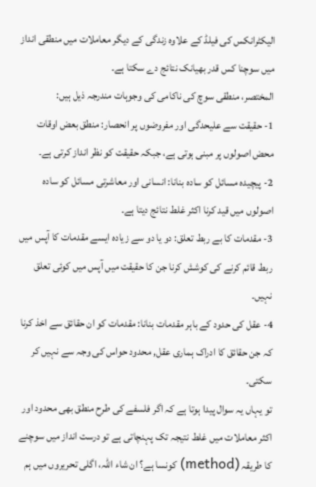الیکٹرانکس کی فیلڈ کے علاوہ زندگی کے دیگر معاملات میں منطقی انداز میں سوچنا کس قدر بھیانک نتائج دے سکتا ہے۔
المختصر، منطقی سوچ کی ناکامی کی وجوہات مندرجہ ذیل ہیں:
1- حقیقت سے علیحدگی اور مفروضوں پر انحصار: منطق بعض اوقات محض اصولوں پر مبنی ہوتی ہے، جبکہ حقیقت کو نظر انداز کرتی ہے۔
2- پیچیدہ مسائل کو سادہ بنانا: انسانی اور معاشرتی مسائل کو سادہ اصولوں میں قید کرنا اکثر غلط نتائج دیتا ہے۔
3- مقدمات کا بے ربط تعلق: دو یا دو سے زیادہ ایسے مقدمات کا آپس میں ربط قائم کرنے کی کوشش کرنا جن کا حقیقت میں آپس میں کوئی تعلق نہیں۔
4- عقل کی حدود کے باہر مقدمات بنانا: مقدمات کو ان حقائق سے اخذ کرنا کہ جن حقائق کا ادراک ہماری عقل, محدود حواس کی وجہ سے نہیں کر سکتی۔
تو یہاں یہ سوال پیدا ہوتا ہے کہ اگر فلسفے کی طرح منطق بھی محدود اور اکثر معاملات میں غلط نتیجہ تک پہنچاتی ہے تو درست انداز میں سوچنے کا طریقہ (method) کونسا ہے؟ ان شاء اللہ، اگلی تحریروں میں ہم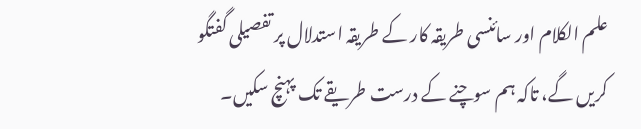علم الکلام اور سائنسی طریقہ کار کے طریقہ استدلال پر تفصیلی گفتگو کریں گے، تاکہ ہم سوچنے کے درست طریقے تک پہنچ سکیں۔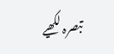تبصرہ لکھیے